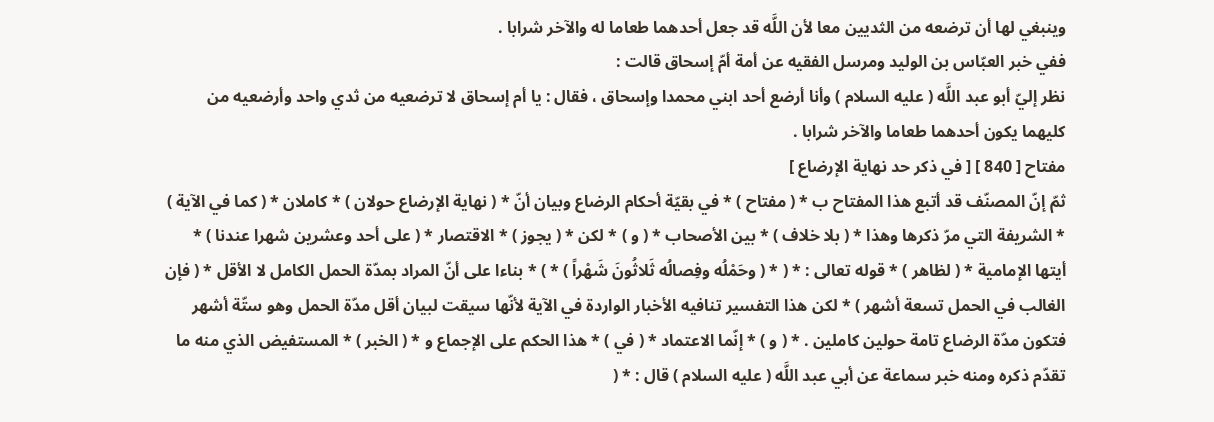وينبغي لها أن ترضعه من الثديين معا لأن اللَّه قد جعل أحدهما طعاما له والآخر شرابا .
ففي خبر العبّاس بن الوليد ومرسل الفقيه عن أمة أمّ إسحاق قالت :
نظر إليّ أبو عبد اللَّه ( عليه السلام ) وأنا أرضع أحد ابني محمدا وإسحاق ، فقال : يا أم إسحاق لا ترضعيه من ثدي واحد وأرضعيه من كليهما يكون أحدهما طعاما والآخر شرابا .
مفتاح [ 840 ] [ في ذكر حد نهاية الإرضاع ]
ثمّ إنّ المصنّف قد أتبع هذا المفتاح ب * ( مفتاح ) * في بقيّة أحكام الرضاع وبيان أنّ * ( نهاية الإرضاع حولان ) * كاملان * ( كما في الآية ) * الشريفة التي مرّ ذكرها وهذا * ( بلا خلاف ) * بين الأصحاب * ( و ) * لكن * ( يجوز ) * الاقتصار * ( على أحد وعشرين شهرا عندنا ) * أيتها الإمامية * ( لظاهر ) * قوله تعالى : * ( * ( وحَمْلُه وفِصالُه ثَلاثُونَ شَهْراً ) * ) * بناءا على أنّ المراد بمدّة الحمل الكامل لا الأقل * ( فإن الغالب في الحمل تسعة أشهر ) * لكن هذا التفسير تنافيه الأخبار الواردة في الآية لأنّها سيقت لبيان أقل مدّة الحمل وهو ستّة أشهر فتكون مدّة الرضاع تامة حولين كاملين . * ( و ) * إنّما الاعتماد * ( في ) * هذا الحكم على الإجماع و * ( الخبر ) * المستفيض الذي منه ما تقدّم ذكره ومنه خبر سماعة عن أبي عبد اللَّه ( عليه السلام ) قال : * (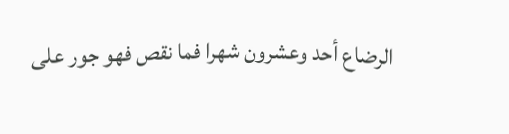الرضاع أحد وعشرون شهرا فما نقص فهو جور على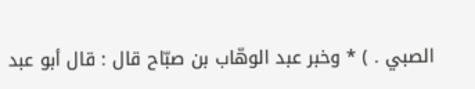الصبي . ) * وخبر عبد الوهّاب بن صبّاح قال : قال أبو عبد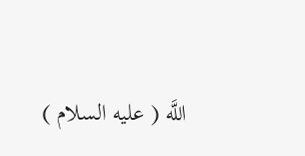اللَّه ( عليه السلام )